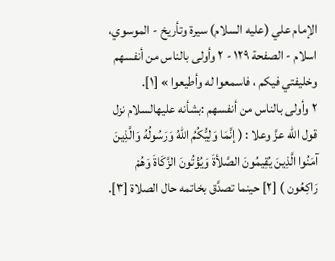الإمام علي (عليه السلام) سيرة وتأريخ - الموسوي، اسلام - الصفحة ١٢٩ - ٢ وأولى بالناس من أنفسهم
وخليفتي فيكم ، فاسمعوا له وأطيعوا » [١].
٢ وأولى بالناس من أنفسهم :بشأنه عليهالسلام نزل قول الله عزَّ وعلا : ( إنَّمَا وَلِيُّكُمُ اللهُ وَرَسُولُهُ وَالَّذِينَ آمَنُوا الَّذِينَ يُقِيمُونَ الصَّلأةَ وَيُؤْتُونَ الزَّكَاةَ وَهُمْ رَاكِعُون ) [٢] حينما تصدَّق بخاتمه حال الصلاة [٣].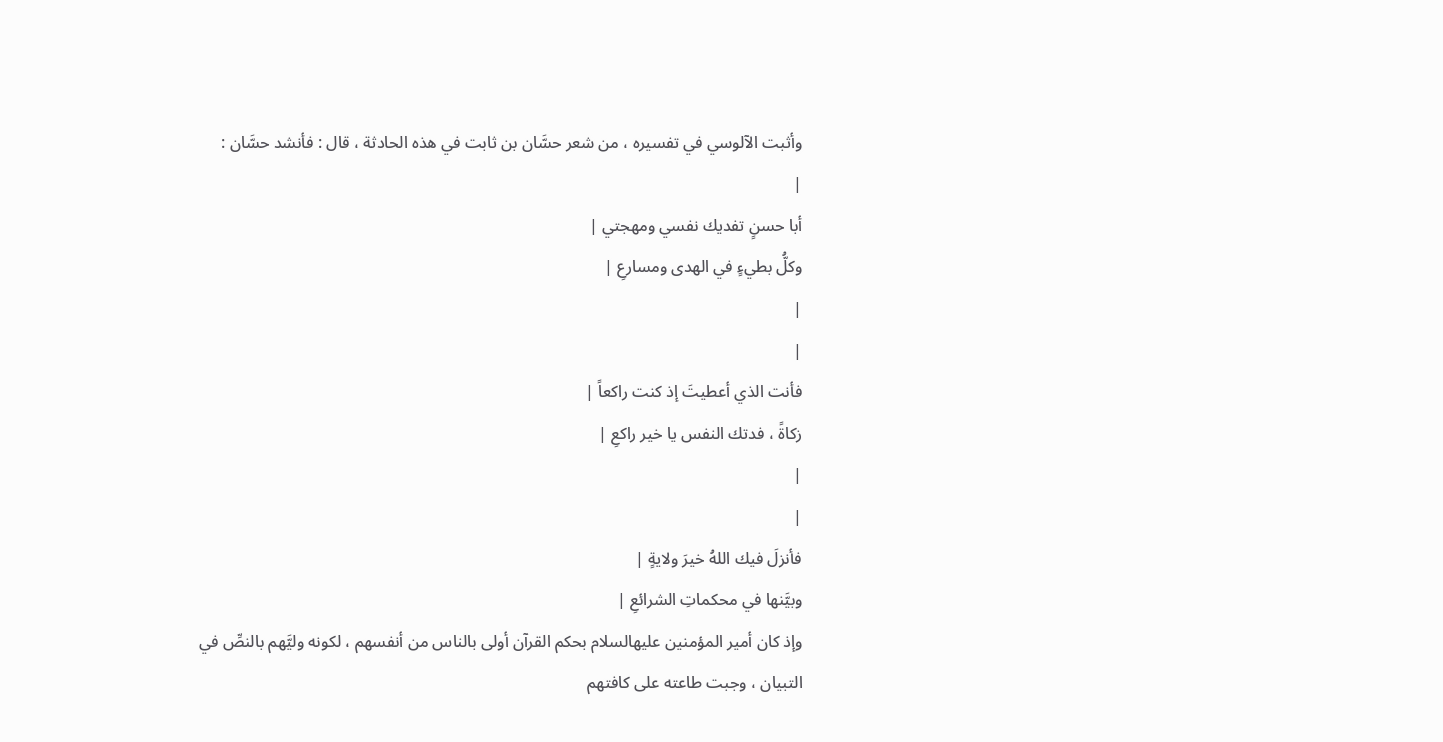وأثبت الآلوسي في تفسيره ، من شعر حسَّان بن ثابت في هذه الحادثة ، قال : فأنشد حسَّان :
|
أبا حسنٍ تفديك نفسي ومهجتي |
وكلُّ بطيءٍ في الهدى ومسارعِ |
|
|
فأنت الذي أعطيتَ إذ كنت راكعاً |
زكاةً ، فدتك النفس يا خير راكعِ |
|
|
فأنزلَ فيك اللهُ خيرَ ولايةٍ |
وبيَّنها في محكماتِ الشرائعِ |
وإذ كان أمير المؤمنين عليهالسلام بحكم القرآن أولى بالناس من أنفسهم ، لكونه وليَّهم بالنصِّ في التبيان ، وجبت طاعته على كافتهم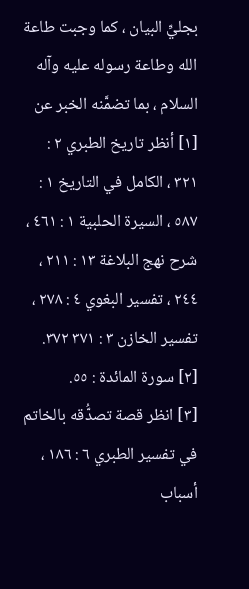بجليِّ البيان ، كما وجبت طاعة الله وطاعة رسوله عليه وآله السلام ، بما تضمَّنه الخبر عن
[١] أنظر تاريخ الطبري ٢ : ٣٢١ ، الكامل في التاريخ ١ : ٥٨٧ ، السيرة الحلبية ١ : ٤٦١ ، شرح نهج البلاغة ١٣ : ٢١١ ، ٢٤٤ ، تفسير البغوي ٤ : ٢٧٨ ، تفسير الخازن ٣ : ٣٧١ ٣٧٢.
[٢] سورة المائدة : ٥٥.
[٣] انظر قصة تصدُّقه بالخاتم في تفسير الطبري ٦ : ١٨٦ ، أسباب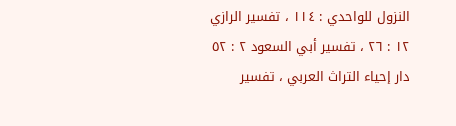النزول للواحدي : ١١٤ ، تفسير الرازي ١٢ : ٢٦ ، تفسير أبي السعود ٢ : ٥٢ دار إحياء التراث العربي ، تفسير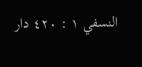النسفي ١ : ٤٢٠ دار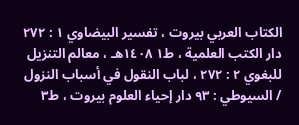الكتاب العربي بيروت ، تفسير البيضاوي ١ : ٢٧٢ دار الكتب العلمية ، ط١ ١٤٠٨هـ ، معالم التنزيل للبغوي ٢ : ٢٧٢ ، لباب النقول في أسباب النزول / السيوطي : ٩٣ دار إحياء العلوم بيروت ، ط٣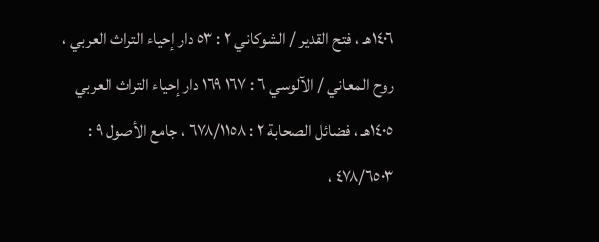١٤٠٦هـ ، فتح القدير / الشوكاني ٢ : ٥٣ دار إحياء التراث العربي ، روح المعاني / الآلوسي ٦ : ١٦٧ ١٦٩ دار إحياء التراث العربي ١٤٠٥هـ ، فضائل الصحابة ٢ : ٦٧٨/١١٥٨ ، جامع الأصول ٩ : ٤٧٨/٦٥٠٣ ،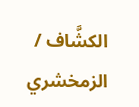الكشَّاف / الزمخشري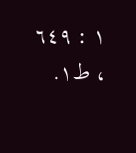١ : ٦٤٩ ، ط١.